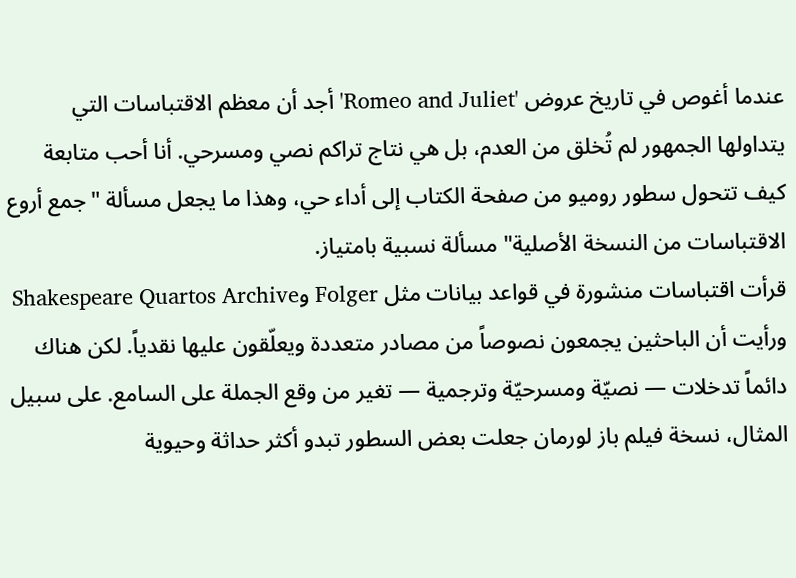عندما أغوص في تاريخ عروض 'Romeo and Juliet' أجد أن معظم الاقتباسات التي يتداولها الجمهور لم تُخلق من العدم، بل هي نتاج تراكم نصي ومسرحي. أنا أحب متابعة كيف تتحول سطور روميو من صفحة الكتاب إلى أداء حي، وهذا ما يجعل مسألة "جمع أروع الاقتباسات من النسخة الأصلية" مسألة نسبية بامتياز.
قرأت اقتباسات منشورة في قواعد بيانات مثل Folger وShakespeare Quartos Archive ورأيت أن الباحثين يجمعون نصوصاً من مصادر متعددة ويعلّقون عليها نقدياً. لكن هناك دائماً تدخلات — نصيّة ومسرحيّة وترجمية — تغير من وقع الجملة على السامع. على سبيل المثال، نسخة فيلم باز لورمان جعلت بعض السطور تبدو أكثر حداثة وحيوية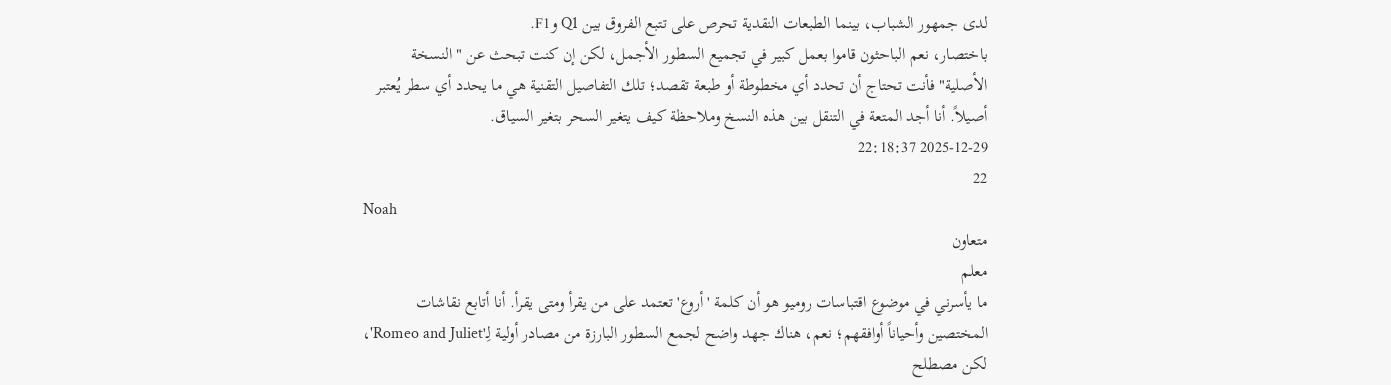لدى جمهور الشباب، بينما الطبعات النقدية تحرص على تتبع الفروق بين Q1 وF1.
باختصار، نعم الباحثون قاموا بعمل كبير في تجميع السطور الأجمل، لكن إن كنت تبحث عن "النسخة الأصلية" فأنت تحتاج أن تحدد أي مخطوطة أو طبعة تقصد؛ تلك التفاصيل التقنية هي ما يحدد أي سطر يُعتبر أصيلاً. أنا أجد المتعة في التنقل بين هذه النسخ وملاحظة كيف يتغير السحر بتغير السياق.
2025-12-29 22:18:37
22
Noah
متعاون
معلم
ما يأسرني في موضوع اقتباسات روميو هو أن كلمة 'أروع' تعتمد على من يقرأ ومتى يقرأ. أنا أتابع نقاشات المختصين وأحياناً أوافقهم؛ نعم، هناك جهد واضح لجمع السطور البارزة من مصادر أولية لِـ'Romeo and Juliet'، لكن مصطلح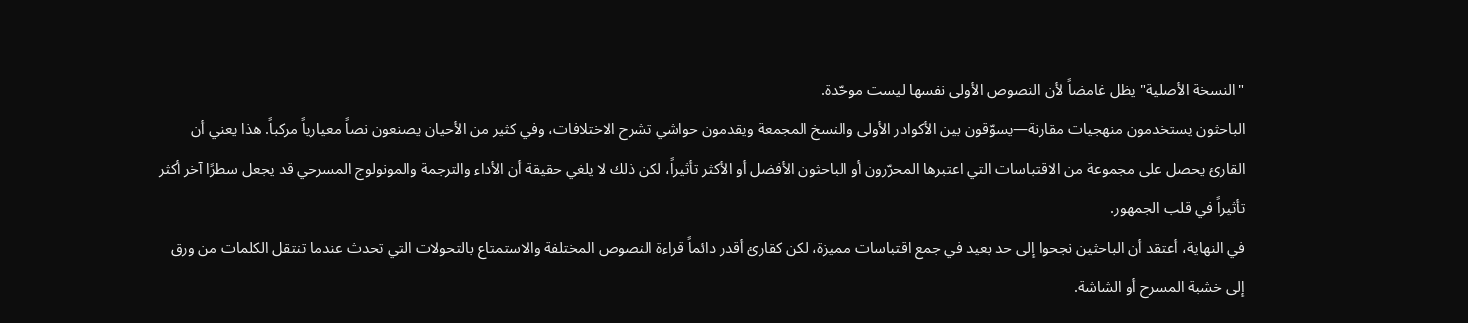"النسخة الأصلية" يظل غامضاً لأن النصوص الأولى نفسها ليست موحّدة.
الباحثون يستخدمون منهجيات مقارنة—يسوّقون بين الأكوادر الأولى والنسخ المجمعة ويقدمون حواشي تشرح الاختلافات، وفي كثير من الأحيان يصنعون نصاً معيارياً مركباً. هذا يعني أن القارئ يحصل على مجموعة من الاقتباسات التي اعتبرها المحرّرون أو الباحثون الأفضل أو الأكثر تأثيراً، لكن ذلك لا يلغي حقيقة أن الأداء والترجمة والمونولوج المسرحي قد يجعل سطرًا آخر أكثر تأثيراً في قلب الجمهور.
في النهاية، أعتقد أن الباحثين نجحوا إلى حد بعيد في جمع اقتباسات مميزة، لكن كقارئ أقدر دائماً قراءة النصوص المختلفة والاستمتاع بالتحولات التي تحدث عندما تنتقل الكلمات من ورق إلى خشبة المسرح أو الشاشة.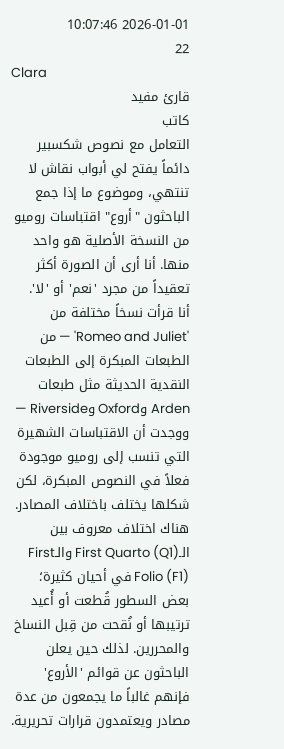2026-01-01 10:07:46
22
Clara
قارئ مفيد
كاتب
التعامل مع نصوص شكسبير دائماً يفتح لي أبواب نقاش لا تنتهي، وموضوع ما إذا جمع الباحثون "أروع" اقتباسات روميو من النسخة الأصلية هو واحد منها. أنا أرى أن الصورة أكثر تعقيداً من مجرد 'نعم' أو 'لا'.
أنا قرأت نسخاً مختلفة من 'Romeo and Juliet' — من الطبعات المبكرة إلى الطبعات النقدية الحديثة مثل طبعات Arden وOxford وRiverside — ووجدت أن الاقتباسات الشهيرة التي تنسب إلى روميو موجودة فعلاً في النصوص المبكرة، لكن شكلها يختلف باختلاف المصادر. هناك اختلاف معروف بين الـFirst Quarto (Q1) والـFirst Folio (F1) في أحيان كثيرة؛ بعض السطور قُطعت أو أُعيد ترتيبها أو نُقحت من قِبل النساخ والمحررين. لذلك حين يعلن الباحثون عن قوائم 'الأروع' فإنهم غالباً ما يجمعون من عدة مصادر ويعتمدون قرارات تحريرية.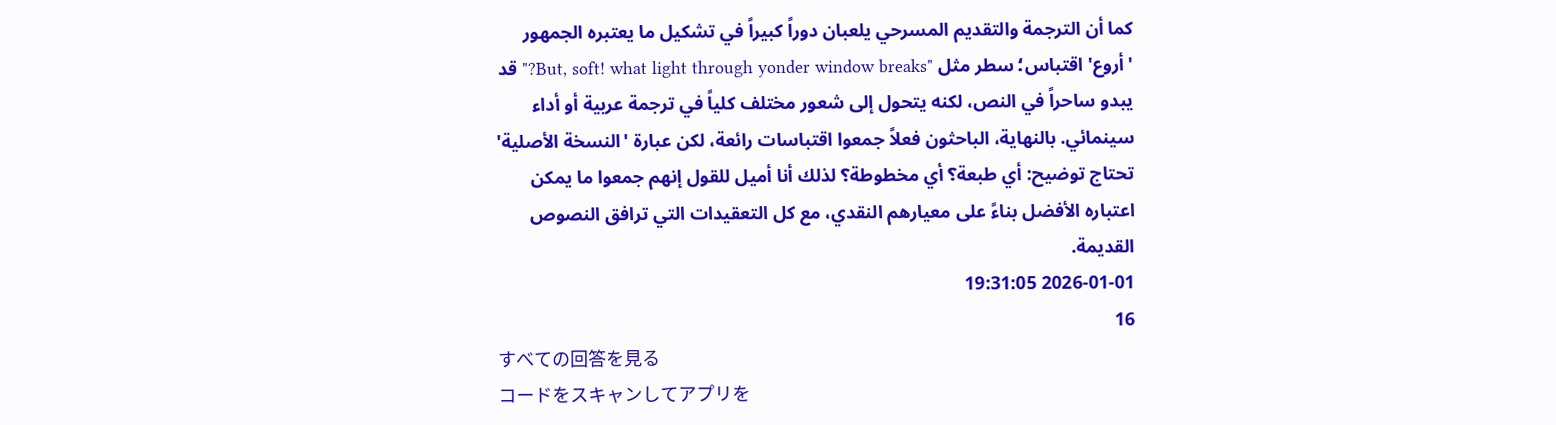كما أن الترجمة والتقديم المسرحي يلعبان دوراً كبيراً في تشكيل ما يعتبره الجمهور 'أروع' اقتباس؛ سطر مثل "But, soft! what light through yonder window breaks?" قد يبدو ساحراً في النص، لكنه يتحول إلى شعور مختلف كلياً في ترجمة عربية أو أداء سينمائي. بالنهاية، الباحثون فعلاً جمعوا اقتباسات رائعة، لكن عبارة 'النسخة الأصلية' تحتاج توضيح: أي طبعة؟ أي مخطوطة؟ لذلك أنا أميل للقول إنهم جمعوا ما يمكن اعتباره الأفضل بناءً على معيارهم النقدي، مع كل التعقيدات التي ترافق النصوص القديمة.
2026-01-01 19:31:05
16
すべての回答を見る
コードをスキャンしてアプリを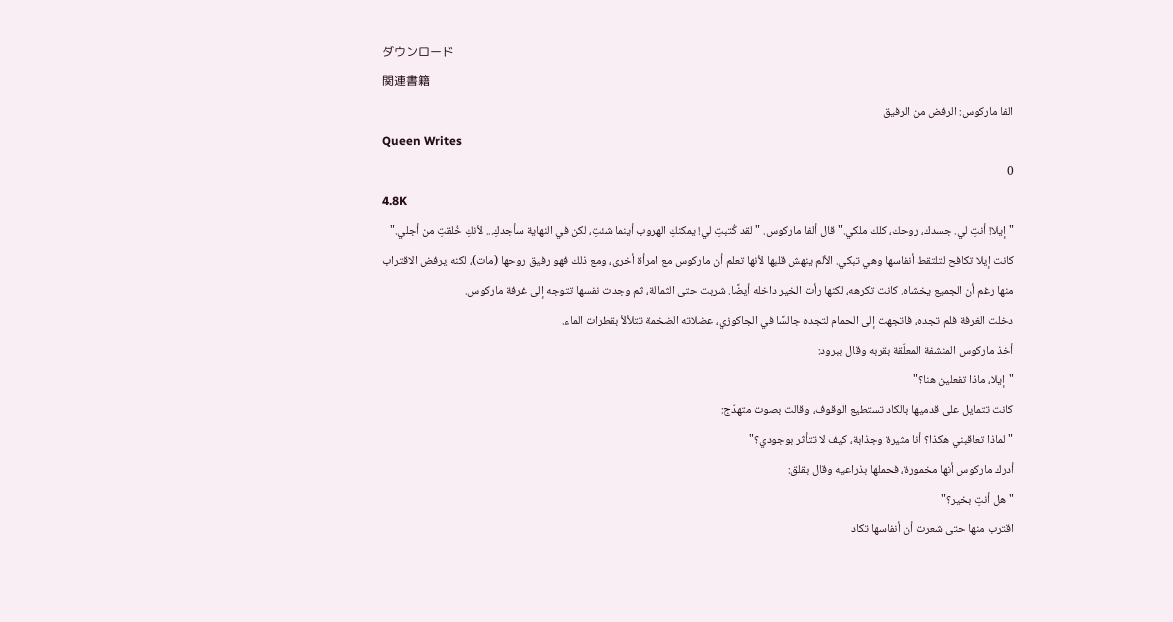ダウンロード
関連書籍
الفا ماركوس: الرفض من الرفيق
Queen Writes
0
4.8K
"إيلا! أنتِ لي. جسدك، روحك، كلك ملكي." قال ألفا ماركوس. "لقد كُتبتِ لي! يمكنكِ الهروب أينما شئتِ، لكن في النهاية سأجدكِ... لأنكِ خُلقتِ من أجلي."
كانت إيلا تكافح لتلتقط أنفاسها وهي تبكي. الألم ينهش قلبها لأنها تعلم أن ماركوس مع امرأة أخرى، ومع ذلك فهو رفيق روحها (مات)، لكنه يرفض الاقتراب منها رغم أن الجميع يخشاه. كانت تكرهه، لكنها رأت الخير داخله أيضًا. شربت حتى الثمالة، ثم وجدت نفسها تتوجه إلى غرفة ماركوس.
دخلت الغرفة فلم تجده، فاتجهت إلى الحمام لتجده جالسًا في الجاكوزي، عضلاته الضخمة تتلألأ بقطرات الماء.
أخذ ماركوس المنشفة المعلّقة بقربه وقال ببرود:
"إيلا، ماذا تفعلين هنا؟"
كانت تتمايل على قدميها بالكاد تستطيع الوقوف، وقالت بصوت متهدّج:
"لماذا تعاقبني هكذا؟ أنا مثيرة وجذابة، كيف لا تتأثر بوجودي؟"
أدرك ماركوس أنها مخمورة، فحملها بذراعيه وقال بقلق:
"هل أنتِ بخير؟"
اقترب منها حتى شعرت أن أنفاسها تكاد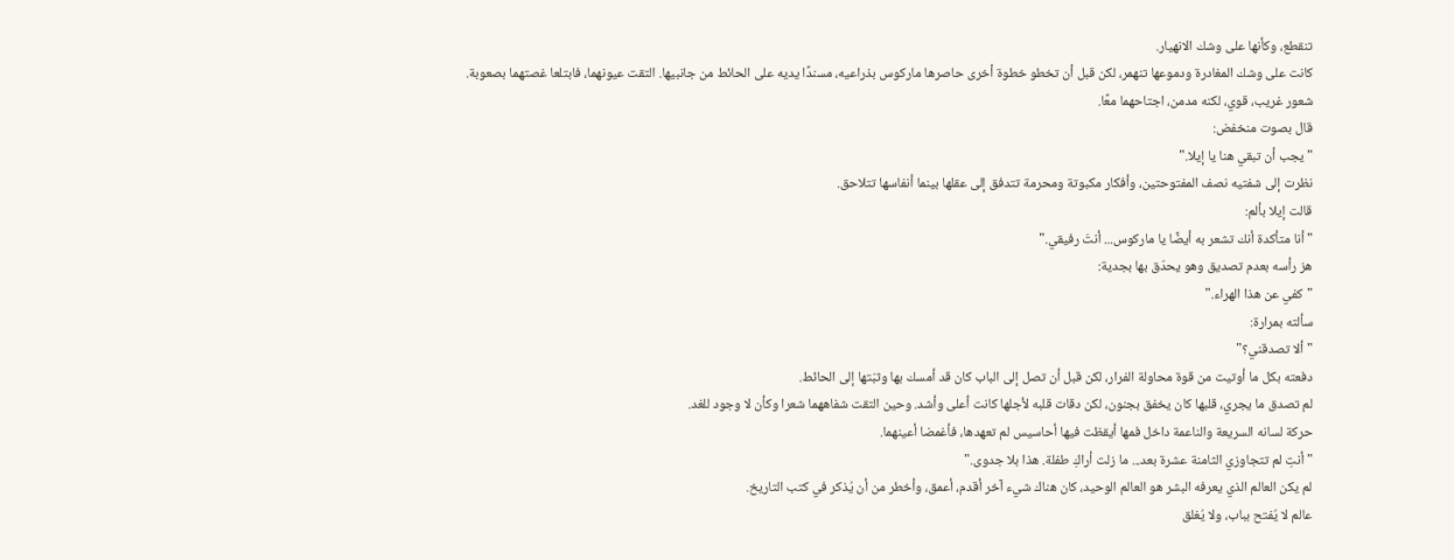تنقطع، وكأنها على وشك الانهيار.
كانت على وشك المغادرة ودموعها تنهمر، لكن قبل أن تخطو خطوة أخرى حاصرها ماركوس بذراعيه، مسندًا يديه على الحائط من جانبيها. التقت عيونهما، فابتلعا غصتهما بصعوبة.
شعور غريب، قوي، لكنه مدمن، اجتاحهما معًا.
قال بصوت منخفض:
"يجب أن تبقي هنا يا إيلا."
نظرت إلى شفتيه نصف المفتوحتين، وأفكار مكبوتة ومحرمة تتدفق إلى عقلها بينما أنفاسها تتلاحق.
قالت إيلا بألم:
"أنا متأكدة أنك تشعر به أيضًا يا ماركوس... أنتَ رفيقي."
هز رأسه بعدم تصديق وهو يحدّق بها بجدية:
"كفي عن هذا الهراء."
سألته بمرارة:
"ألا تصدقني؟"
دفعته بكل ما أوتيت من قوة محاولة الفرار، لكن قبل أن تصل إلى الباب كان قد أمسك بها وثبّتها إلى الحائط.
لم تصدق ما يجري، قلبها كان يخفق بجنون، لكن دقات قلبه لأجلها كانت أعلى وأشد. وحين التقت شفاههما شعرا وكأن لا وجود للغد.
حركة لسانه السريعة والناعمة داخل فمها أيقظت فيها أحاسيس لم تعهدها، فأغمضا أعينهما.
"أنتِ لم تتجاوزي الثامنة عشرة بعد... ما زلت أراكِ طفلة. هذا بلا جدوى."
لم يكن العالم الذي يعرفه البشر هو العالم الوحيد، كان هناك شيء آخر أقدم، أعمق، وأخطر من أن يُذكر في كتب التاريخ.
عالم لا يُفتح بباب، ولا يُغلق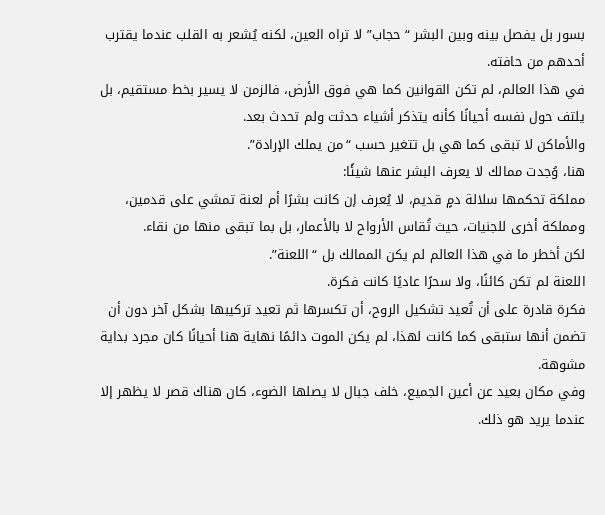بسور بل يفصل بينه وبين البشر “حجاب” لا تراه العين، لكنه يُشعر به القلب عندما يقترب أحدهم من حافته.
في هذا العالم، لم تكن القوانين كما هي فوق الأرض، فالزمن لا يسير بخط مستقيم، بل يلتف حول نفسه أحيانًا كأنه يتذكر أشياء حدثت ولم تحدث بعد.
والأماكن لا تبقى كما هي بل تتغير حسب “من يملك الإرادة”.
هنا، وُجدت ممالك لا يعرف البشر عنها شيئًا:
مملكة تحكمها سلالة دمٍ قديم، لا يُعرف إن كانت بشرًا أم لعنة تمشي على قدمين، ومملكة أخرى للجنيات، حيث تُقاس الأرواح لا بالأعمار، بل بما تبقى منها من نقاء.
لكن أخطر ما في هذا العالم لم يكن الممالك بل “اللعنة”.
اللعنة لم تكن كائنًا، ولا سحرًا عاديًا كانت فكرة.
فكرة قادرة على أن تُعيد تشكيل الروح، أن تكسرها ثم تعيد تركيبها بشكل آخر دون أن تضمن أنها ستبقى كما كانت لهذا، لم يكن الموت دائمًا نهاية هنا أحيانًا كان مجرد بداية مشوهة.
وفي مكان بعيد عن أعين الجميع، خلف جبال لا يصلها الضوء، كان هناك قصر لا يظهر إلا عندما يريد هو ذلك.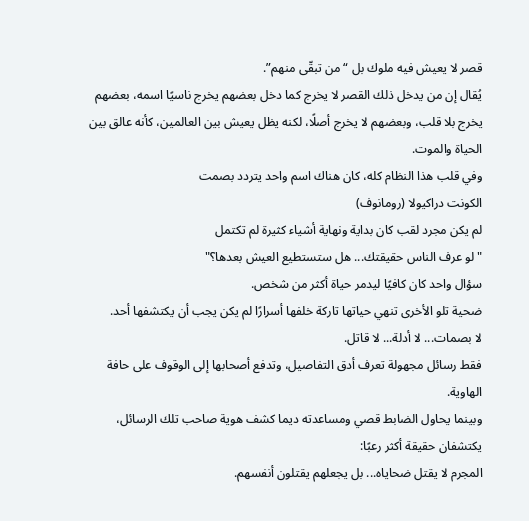قصر لا يعيش فيه ملوك بل “من تبقّى منهم”.
يُقال إن من يدخل ذلك القصر لا يخرج كما دخل بعضهم يخرج ناسيًا اسمه، بعضهم يخرج بلا قلب، وبعضهم لا يخرج أصلًا، لكنه يظل يعيش بين العالمين، كأنه عالق بين الحياة والموت.
وفي قلب هذا النظام كله، كان هناك اسم واحد يتردد بصمت
الكونت دراكيولا (رومانوف)
لم يكن مجرد لقب كان بداية ونهاية أشياء كثيرة لم تكتمل
"لو عرف الناس حقيقتك... هل ستستطيع العيش بعدها؟"
سؤال واحد كان كافيًا ليدمر حياة أكثر من شخص.
ضحية تلو الأخرى تنهي حياتها تاركة خلفها أسرارًا لم يكن يجب أن يكتشفها أحد.
لا بصمات... لا أدلة... لا قاتل.
فقط رسائل مجهولة تعرف أدق التفاصيل، وتدفع أصحابها إلى الوقوف على حافة الهاوية.
وبينما يحاول الضابط قصي ومساعدته ديما كشف هوية صاحب تلك الرسائل، يكتشفان حقيقة أكثر رعبًا:
المجرم لا يقتل ضحاياه... بل يجعلهم يقتلون أنفسهم.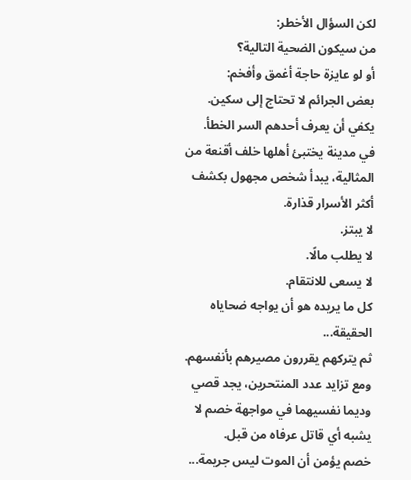لكن السؤال الأخطر:
من سيكون الضحية التالية؟
أو لو عايزة حاجة أغمق وأفخم:
بعض الجرائم لا تحتاج إلى سكين.
يكفي أن يعرف أحدهم السر الخطأ.
في مدينة يختبئ أهلها خلف أقنعة من المثالية، يبدأ شخص مجهول بكشف أكثر الأسرار قذارة.
لا يبتز.
لا يطلب مالًا.
لا يسعى للانتقام.
كل ما يريده هو أن يواجه ضحاياه الحقيقة...
ثم يتركهم يقررون مصيرهم بأنفسهم.
ومع تزايد عدد المنتحرين، يجد قصي وديما نفسيهما في مواجهة خصم لا يشبه أي قاتل عرفاه من قبل.
خصم يؤمن أن الموت ليس جريمة...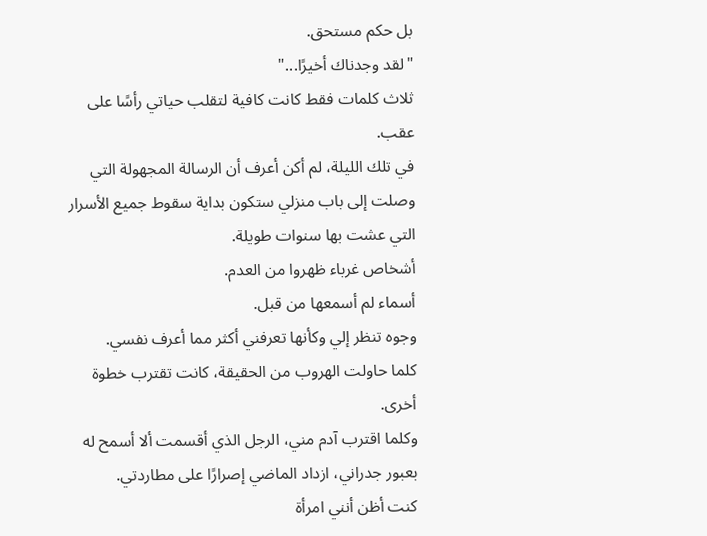بل حكم مستحق.
"لقد وجدناك أخيرًا..."
ثلاث كلمات فقط كانت كافية لتقلب حياتي رأسًا على عقب.
في تلك الليلة، لم أكن أعرف أن الرسالة المجهولة التي وصلت إلى باب منزلي ستكون بداية سقوط جميع الأسرار التي عشت بها سنوات طويلة.
أشخاص غرباء ظهروا من العدم.
أسماء لم أسمعها من قبل.
وجوه تنظر إلي وكأنها تعرفني أكثر مما أعرف نفسي.
كلما حاولت الهروب من الحقيقة، كانت تقترب خطوة أخرى.
وكلما اقترب آدم مني، الرجل الذي أقسمت ألا أسمح له بعبور جدراني، ازداد الماضي إصرارًا على مطاردتي.
كنت أظن أنني امرأة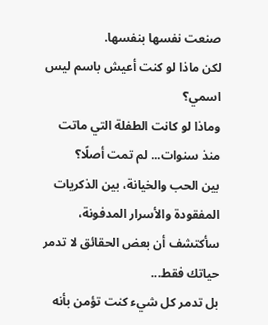صنعت نفسها بنفسها.
لكن ماذا لو كنت أعيش باسم ليس اسمي؟
وماذا لو كانت الطفلة التي ماتت منذ سنوات... لم تمت أصلًا؟
بين الحب والخيانة، بين الذكريات المفقودة والأسرار المدفونة، سأكتشف أن بعض الحقائق لا تدمر حياتك فقط...
بل تدمر كل شيء كنت تؤمن بأنه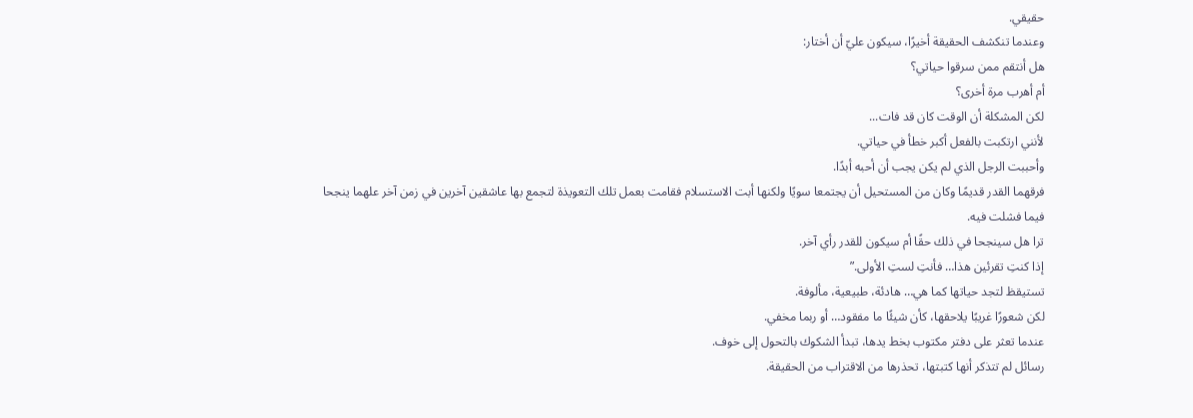حقيقي.
وعندما تنكشف الحقيقة أخيرًا، سيكون عليّ أن أختار:
هل أنتقم ممن سرقوا حياتي؟
أم أهرب مرة أخرى؟
لكن المشكلة أن الوقت كان قد فات...
لأنني ارتكبت بالفعل أكبر خطأ في حياتي.
وأحببت الرجل الذي لم يكن يجب أن أحبه أبدًا.
فرقهما القدر قديمًا وكان من المستحيل أن يجتمعا سويًا ولكنها أبت الاستسلام فقامت بعمل تلك التعويذة لتجمع بها عاشقين آخرين في زمن آخر علهما ينجحا فيما فشلت فيه.
ترا هل سينجحا في ذلك حقًا أم سيكون للقدر رأي آخر.
إذا كنتِ تقرئين هذا… فأنتِ لستِ الأولى.”
تستيقظ لتجد حياتها كما هي… هادئة، طبيعية، مألوفة.
لكن شعورًا غريبًا يلاحقها، كأن شيئًا ما مفقود… أو ربما مخفي.
عندما تعثر على دفتر مكتوب بخط يدها، تبدأ الشكوك بالتحول إلى خوف.
رسائل لم تتذكر أنها كتبتها، تحذرها من الاقتراب من الحقيقة.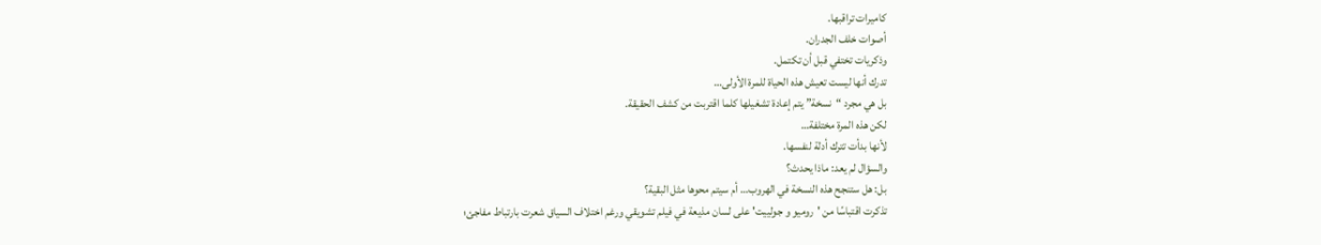كاميرات تراقبها.
أصوات خلف الجدران.
وذكريات تختفي قبل أن تكتمل.
تدرك أنها ليست تعيش هذه الحياة للمرة الأولى…
بل هي مجرد “نسخة” يتم إعادة تشغيلها كلما اقتربت من كشف الحقيقة.
لكن هذه المرة مختلفة…
لأنها بدأت تترك أدلة لنفسها.
والسؤال لم يعد: ماذا يحدث؟
بل: هل ستنجح هذه النسخة في الهروب… أم سيتم محوها مثل البقية؟
تذكرت اقتباسًا من 'روميو و جولييت' على لسان مذيعة في فيلم تشويقي ورغم اختلاف السياق شعرت بارتباط مفاجئ؛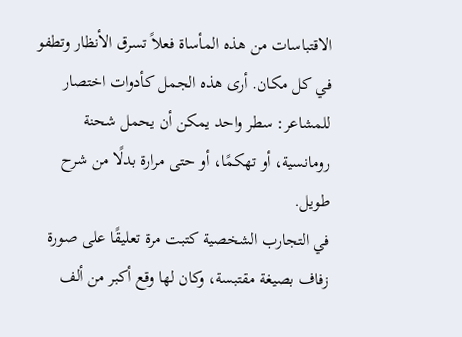الاقتباسات من هذه المأساة فعلاً تسرق الأنظار وتطفو في كل مكان. أرى هذه الجمل كأدوات اختصار للمشاعر: سطر واحد يمكن أن يحمل شحنة رومانسية، أو تهكمًا، أو حتى مرارة بدلًا من شرح طويل.
في التجارب الشخصية كتبت مرة تعليقًا على صورة زفاف بصيغة مقتبسة، وكان لها وقع أكبر من ألف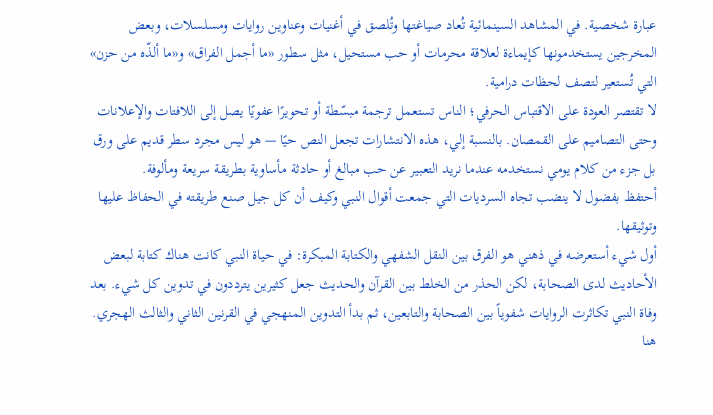عبارة شخصية. في المشاهد السينمائية تُعاد صياغتها وتُلصق في أغنيات وعناوين روايات ومسلسلات، وبعض المخرجين يستخدمونها كإيماءة لعلاقة محرمات أو حب مستحيل، مثل سطور «ما أجمل الفراق» و«ما ألذّه من حزن» التي تُستعير لتصف لحظات درامية.
لا تقتصر العودة على الاقتباس الحرفي؛ الناس تستعمل ترجمة مبسّطة أو تحويرًا عفويًا يصل إلى اللافتات والإعلانات وحتى التصاميم على القمصان. بالنسبة إلي، هذه الانتشارات تجعل النص حيًا — هو ليس مجرد سطر قديم على ورق بل جزء من كلام يومي نستخدمه عندما نريد التعبير عن حب مبالغ أو حادثة مأساوية بطريقة سريعة ومألوفة.
أحتفظ بفضول لا ينضب تجاه السرديات التي جمعت أقوال النبي وكيف أن كل جيل صنع طريقته في الحفاظ عليها وتوثيقها.
أول شيء أستعرضه في ذهني هو الفرق بين النقل الشفهي والكتابة المبكرة: في حياة النبي كانت هناك كتابة لبعض الأحاديث لدى الصحابة، لكن الحذر من الخلط بين القرآن والحديث جعل كثيرين يترددون في تدوين كل شيء. بعد وفاة النبي تكاثرت الروايات شفوياً بين الصحابة والتابعين، ثم بدأ التدوين المنهجي في القرنين الثاني والثالث الهجري. هنا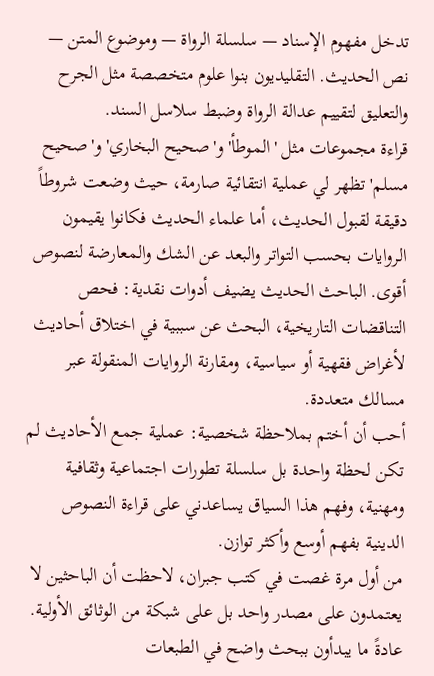تدخل مفهوم الإسناد — سلسلة الرواة — وموضوع المتن — نص الحديث. التقليديون بنوا علوم متخصصة مثل الجرح والتعليق لتقييم عدالة الرواة وضبط سلاسل السند.
قراءة مجموعات مثل 'الموطأ' و'صحيح البخاري' و'صحيح مسلم' تظهر لي عملية انتقائية صارمة، حيث وضعت شروطاً دقيقة لقبول الحديث، أما علماء الحديث فكانوا يقيمون الروايات بحسب التواتر والبعد عن الشك والمعارضة لنصوص أقوى. الباحث الحديث يضيف أدوات نقدية: فحص التناقضات التاريخية، البحث عن سببية في اختلاق أحاديث لأغراض فقهية أو سياسية، ومقارنة الروايات المنقولة عبر مسالك متعددة.
أحب أن أختم بملاحظة شخصية: عملية جمع الأحاديث لم تكن لحظة واحدة بل سلسلة تطورات اجتماعية وثقافية ومهنية، وفهم هذا السياق يساعدني على قراءة النصوص الدينية بفهم أوسع وأكثر توازن.
من أول مرة غصت في كتب جبران، لاحظت أن الباحثين لا يعتمدون على مصدر واحد بل على شبكة من الوثائق الأولية. عادةً ما يبدأون ببحث واضح في الطبعات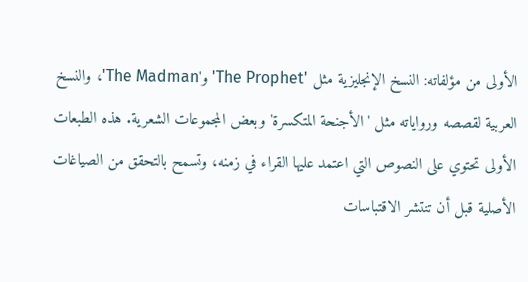الأولى من مؤلفاته: النسخ الإنجليزية مثل 'The Prophet' و'The Madman'، والنسخ العربية لقصصه ورواياته مثل 'الأجنحة المتكسرة' وبعض المجموعات الشعرية. هذه الطبعات الأولى تحتوي على النصوص التي اعتمد عليها القراء في زمنه، وتسمح بالتحقق من الصياغات الأصلية قبل أن تنتشر الاقتباسات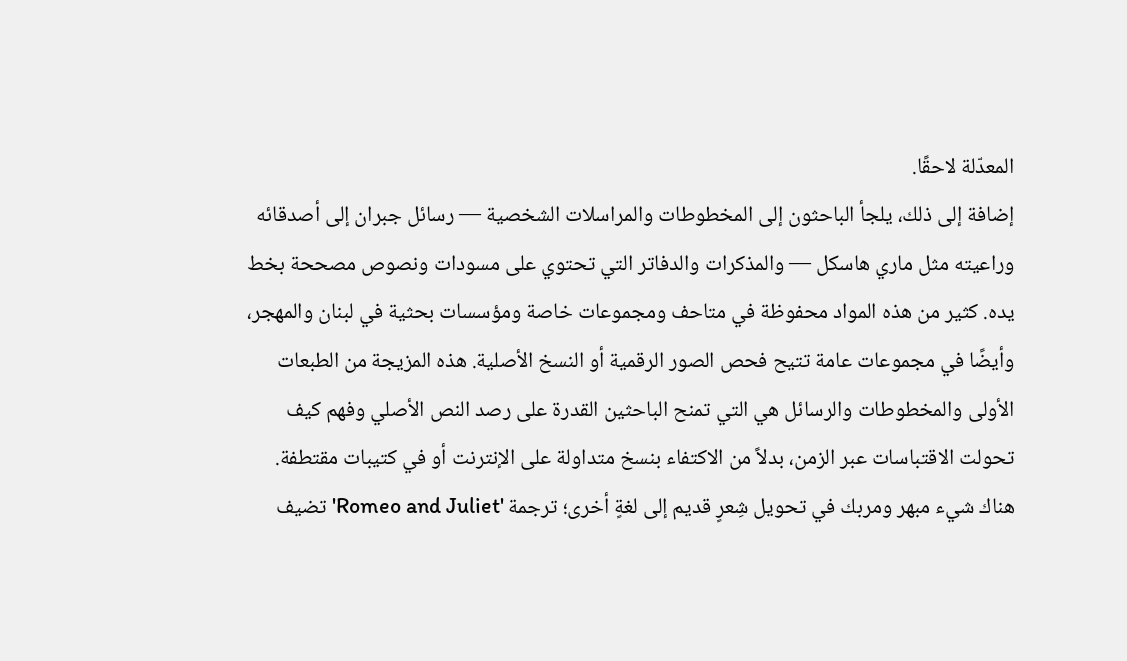المعدّلة لاحقًا.
إضافة إلى ذلك، يلجأ الباحثون إلى المخطوطات والمراسلات الشخصية — رسائل جبران إلى أصدقائه وراعيته مثل ماري هاسكل — والمذكرات والدفاتر التي تحتوي على مسودات ونصوص مصححة بخط يده. كثير من هذه المواد محفوظة في متاحف ومجموعات خاصة ومؤسسات بحثية في لبنان والمهجر، وأيضًا في مجموعات عامة تتيح فحص الصور الرقمية أو النسخ الأصلية. هذه المزيجة من الطبعات الأولى والمخطوطات والرسائل هي التي تمنح الباحثين القدرة على رصد النص الأصلي وفهم كيف تحولت الاقتباسات عبر الزمن، بدلاً من الاكتفاء بنسخ متداولة على الإنترنت أو في كتيبات مقتطفة.
هناك شيء مبهر ومربك في تحويل شِعرٍ قديم إلى لغةٍ أخرى؛ ترجمة 'Romeo and Juliet' تضيف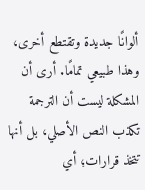ألوانًا جديدة وتقتطع أخرى، وهذا طبيعي تمامًا. أرى أن المشكلة ليست أن الترجمة تكذب النص الأصلي، بل أنها تتخذ قرارات؛ أي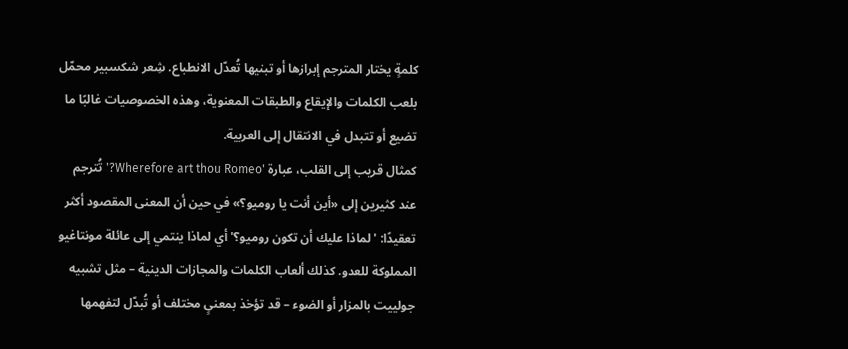كلمةٍ يختار المترجم إبرازها أو تبنيها تُعدّل الانطباع. شِعر شكسبير محمّل بلعب الكلمات والإيقاع والطبقات المعنوية، وهذه الخصوصيات غالبًا ما تضيع أو تتبدل في الانتقال إلى العربية.
كمثال قريب إلى القلب، عبارة 'Wherefore art thou Romeo?' تُترجم عند كثيرين إلى «أين أنت يا روميو؟» في حين أن المعنى المقصود أكثر تعقيدًا: 'لماذا عليك أن تكون روميو؟' أي لماذا ينتمي إلى عائلة مونتاغيو المملوكة للعدو. كذلك ألعاب الكلمات والمجازات الدينية – مثل تشبيه جولييت بالمزار أو الضوء – قد تؤخذ بمعنىٍ مختلف أو تُبدّل لتفهمها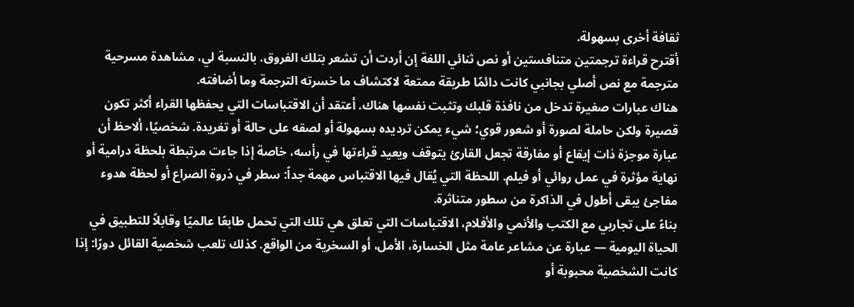ثقافة أخرى بسهولة.
أقترح قراءة ترجمتين متنافستين أو نص ثنائي اللغة إن أردت أن تشعر بتلك الفروق. بالنسبة لي، مشاهدة مسرحية مترجمة مع نص أصلي بجانبي كانت دائمًا طريقة ممتعة لاكتشاف ما خسرته الترجمة وما أضافته.
هناك عبارات صغيرة تدخل من نافذة قلبك وتثبت نفسها هناك. أعتقد أن الاقتباسات التي يحفظها القراء أكثر تكون قصيرة ولكن حاملة لصورة أو شعور قوي؛ شيء يمكن ترديده بسهولة أو لصقه على حالة أو تغريدة. شخصيًا، ألاحظ أن عبارة موجزة ذات إيقاع أو مفارقة تجعل القارئ يتوقف ويعيد قراءتها في رأسه، خاصة إذا جاءت مرتبطة بلحظة درامية أو نهاية مؤثرة في عمل روائي أو فيلم. اللحظة التي يُقال فيها الاقتباس مهمة جداً: سطر في ذروة الصراع أو لحظة هدوء مفاجئ يبقى أطول في الذاكرة من سطور متناثرة.
بناءً على تجاربي مع الكتب والأنمي والأفلام، الاقتباسات التي تعلق هي تلك التي تحمل طابعًا عالميًا وقابلاً للتطبيق في الحياة اليومية — عبارة عن مشاعر عامة مثل الخسارة، الأمل، أو السخرية من الواقع. كذلك تلعب شخصية القائل دورًا: إذا كانت الشخصية محبوبة أو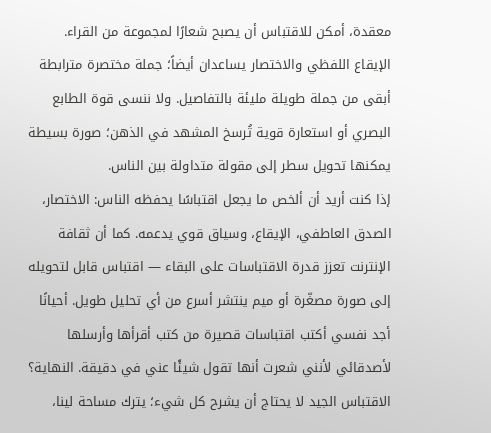معقدة، أمكن للاقتباس أن يصبح شعارًا لمجموعة من القراء. الإيقاع اللفظي والاختصار يساعدان أيضاً؛ جملة مختصرة مترابطة أبقى من جملة طويلة مليئة بالتفاصيل. ولا ننسى قوة الطابع البصري أو استعارة قوية تُرسخ المشهد في الذهن؛ صورة بسيطة يمكنها تحويل سطر إلى مقولة متداولة بين الناس.
إذا كنت أريد أن ألخص ما يجعل اقتباسًا يحفظه الناس: الاختصار، الصدق العاطفي، الإيقاع، وسياق قوي يدعمه. كما أن ثقافة الإنترنت تعزز قدرة الاقتباسات على البقاء — اقتباس قابل لتحويله إلى صورة مصغّرة أو ميم ينتشر أسرع من أي تحليل طويل. أحيانًا أجد نفسي أكتب اقتباسات قصيرة من كتب أقرأها وأرسلها لأصدقائي لأنني شعرت أنها تقول شيئًا عني في دقيقة. النهاية؟ الاقتباس الجيد لا يحتاج أن يشرح كل شيء؛ يترك مساحة لينا،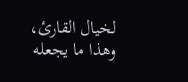لخيال القارئ، وهذا ما يجعله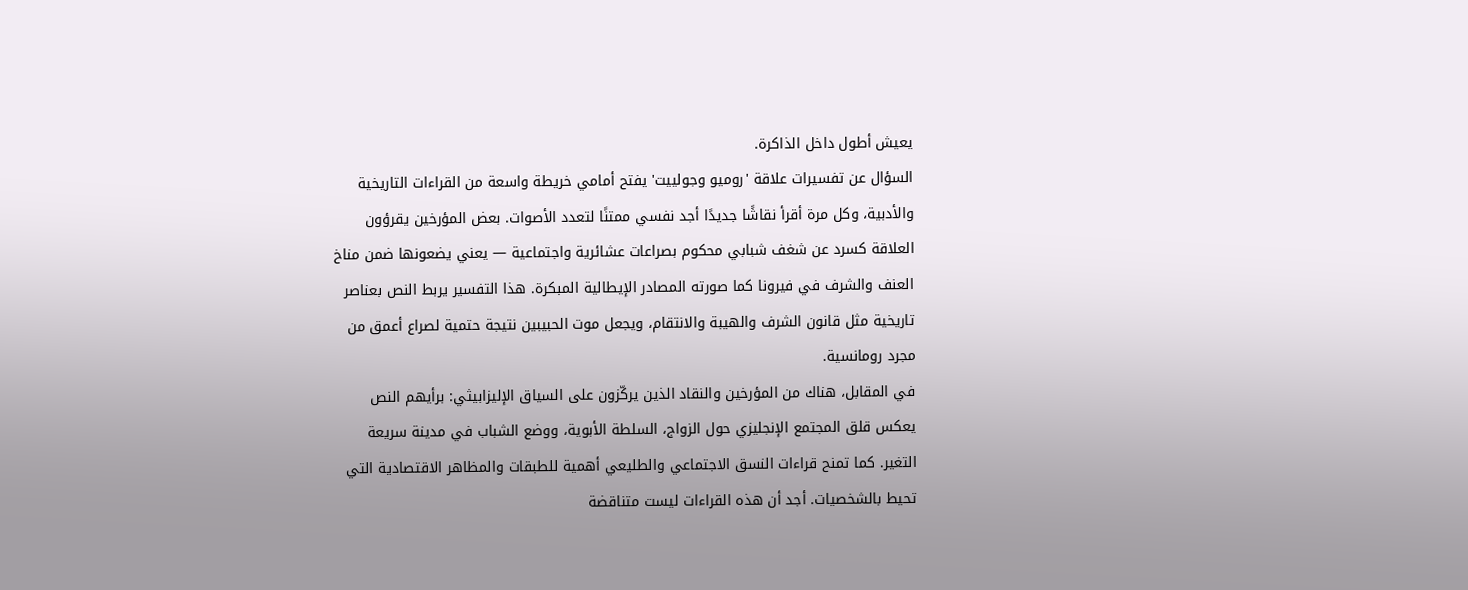يعيش أطول داخل الذاكرة.
السؤال عن تفسيرات علاقة 'روميو وجولييت' يفتح أمامي خريطة واسعة من القراءات التاريخية والأدبية، وكل مرة أقرأ نقاشًا جديدًا أجد نفسي ممتنًا لتعدد الأصوات. بعض المؤرخين يقرؤون العلاقة كسرد عن شغف شبابي محكوم بصراعات عشائرية واجتماعية — يعني يضعونها ضمن مناخ العنف والشرف في فيرونا كما صورته المصادر الإيطالية المبكرة. هذا التفسير يربط النص بعناصر تاريخية مثل قانون الشرف والهيبة والانتقام، ويجعل موت الحبيبين نتيجة حتمية لصراع أعمق من مجرد رومانسية.
في المقابل، هناك من المؤرخين والنقاد الذين يركّزون على السياق الإليزابيثي: برأيهم النص يعكس قلق المجتمع الإنجليزي حول الزواج، السلطة الأبوية، ووضع الشباب في مدينة سريعة التغير. كما تمنح قراءات النسق الاجتماعي والطليعي أهمية للطبقات والمظاهر الاقتصادية التي تحيط بالشخصيات. أجد أن هذه القراءات ليست متناقضة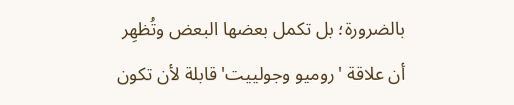بالضرورة؛ بل تكمل بعضها البعض وتُظهِر أن علاقة 'روميو وجولييت' قابلة لأن تكون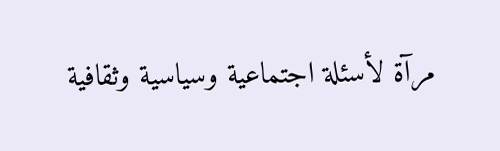مرآة لأسئلة اجتماعية وسياسية وثقافية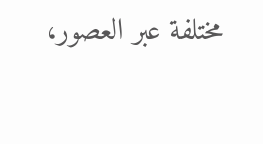مختلفة عبر العصور،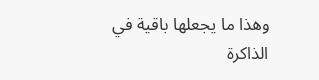وهذا ما يجعلها باقية في الذاكرة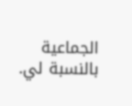الجماعية بالنسبة لي.